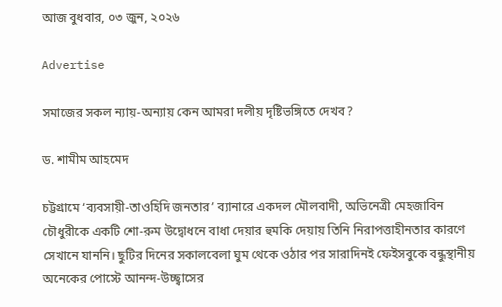আজ বুধবার, ০৩ জুন, ২০২৬

Advertise

সমাজের সকল ন্যায়-অন্যায় কেন আমরা দলীয় দৃষ্টিভঙ্গিতে দেখব?

ড. শামীম আহমেদ

চট্টগ্রামে ‘ব্যবসায়ী-তাওহিদি জনতার’ ব্যানারে একদল মৌলবাদী, অভিনেত্রী মেহজাবিন চৌধুরীকে একটি শো-রুম উদ্বোধনে বাধা দেয়ার হুমকি দেয়ায় তিনি নিরাপত্তাহীনতার কারণে সেখানে যাননি। ছুটির দিনের সকালবেলা ঘুম থেকে ওঠার পর সারাদিনই ফেইসবুকে বন্ধুস্থানীয় অনেকের পোস্টে আনন্দ-উচ্ছ্বাসের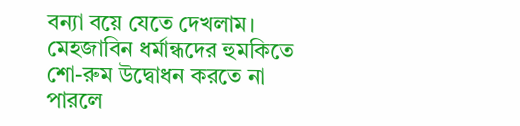বন্যা বয়ে যেতে দেখলাম। মেহজাবিন ধর্মান্ধদের হুমকিতে শো-রুম উদ্বোধন করতে না পারলে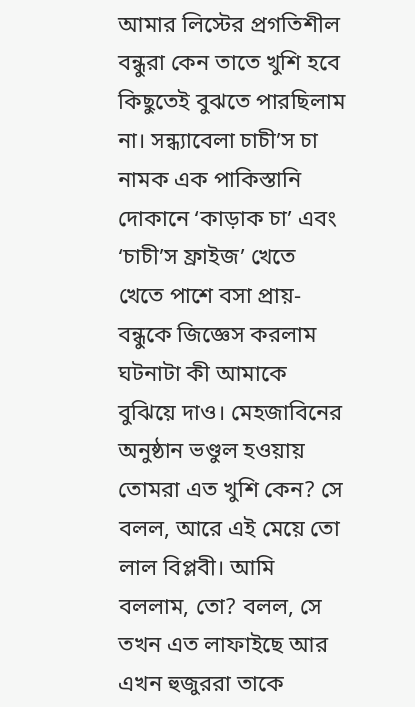আমার লিস্টের প্রগতিশীল বন্ধুরা কেন তাতে খুশি হবে কিছুতেই বুঝতে পারছিলাম না। সন্ধ্যাবেলা চাচী’স চা নামক এক পাকিস্তানি দোকানে ‘কাড়াক চা’ এবং ‘চাচী’স ফ্রাইজ’ খেতে খেতে পাশে বসা প্রায়-বন্ধুকে জিজ্ঞেস করলাম ঘটনাটা কী আমাকে বুঝিয়ে দাও। মেহজাবিনের অনুষ্ঠান ভণ্ডুল হওয়ায় তোমরা এত খুশি কেন? সে বলল, আরে এই মেয়ে তো লাল বিপ্লবী। আমি বললাম, তো? বলল, সে তখন এত লাফাইছে আর এখন হুজুররা তাকে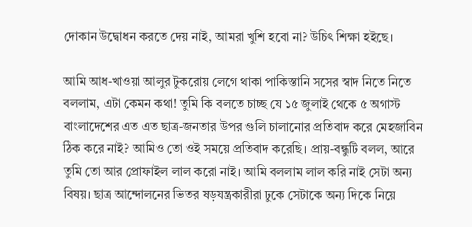দোকান উদ্বোধন করতে দেয় নাই, আমরা খুশি হবো না? উচিৎ শিক্ষা হইছে।

আমি আধ-খাওয়া আলুর টুকরোয় লেগে থাকা পাকিস্তানি সসের স্বাদ নিতে নিতে বললাম, এটা কেমন কথা! তুমি কি বলতে চাচ্ছ যে ১৫ জুলাই থেকে ৫ অগাস্ট বাংলাদেশের এত এত ছাত্র-জনতার উপর গুলি চালানোর প্রতিবাদ করে মেহজাবিন ঠিক করে নাই? আমিও তো ওই সময়ে প্রতিবাদ করেছি। প্রায়-বন্ধুটি বলল, আরে তুমি তো আর প্রোফাইল লাল করো নাই। আমি বললাম লাল করি নাই সেটা অন্য বিষয়। ছাত্র আন্দোলনের ভিতর ষড়যন্ত্রকারীরা ঢুকে সেটাকে অন্য দিকে নিয়ে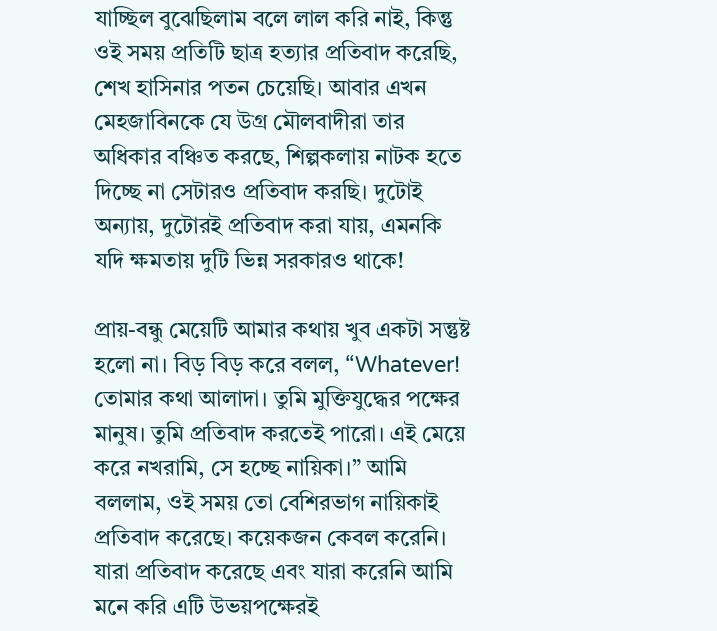যাচ্ছিল বুঝেছিলাম বলে লাল করি নাই, কিন্তু ওই সময় প্রতিটি ছাত্র হত্যার প্রতিবাদ করেছি, শেখ হাসিনার পতন চেয়েছি। আবার এখন মেহজাবিনকে যে উগ্র মৌলবাদীরা তার অধিকার বঞ্চিত করছে, শিল্পকলায় নাটক হতে দিচ্ছে না সেটারও প্রতিবাদ করছি। দুটোই অন্যায়, দুটোরই প্রতিবাদ করা যায়, এমনকি যদি ক্ষমতায় দুটি ভিন্ন সরকারও থাকে!

প্রায়-বন্ধু মেয়েটি আমার কথায় খুব একটা সন্তুষ্ট হলো না। বিড় বিড় করে বলল, “Whatever! তোমার কথা আলাদা। তুমি মুক্তিযুদ্ধের পক্ষের মানুষ। তুমি প্রতিবাদ করতেই পারো। এই মেয়ে করে নখরামি, সে হচ্ছে নায়িকা।” আমি বললাম, ওই সময় তো বেশিরভাগ নায়িকাই প্রতিবাদ করেছে। কয়েকজন কেবল করেনি। যারা প্রতিবাদ করেছে এবং যারা করেনি আমি মনে করি এটি উভয়পক্ষেরই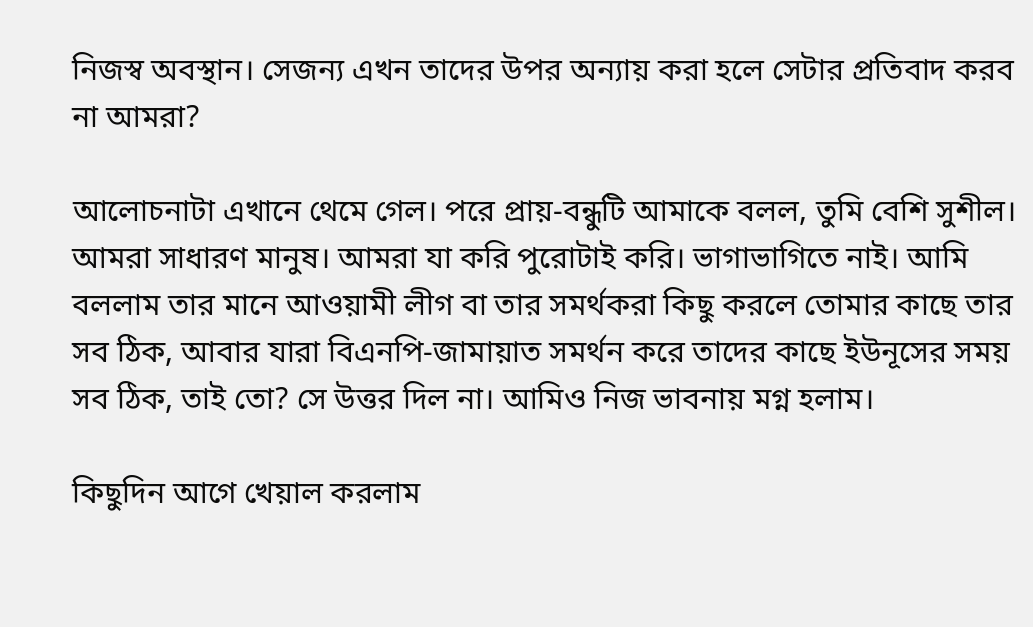নিজস্ব অবস্থান। সেজন্য এখন তাদের উপর অন্যায় করা হলে সেটার প্রতিবাদ করব না আমরা?

আলোচনাটা এখানে থেমে গেল। পরে প্রায়-বন্ধুটি আমাকে বলল, তুমি বেশি সুশীল। আমরা সাধারণ মানুষ। আমরা যা করি পুরোটাই করি। ভাগাভাগিতে নাই। আমি বললাম তার মানে আওয়ামী লীগ বা তার সমর্থকরা কিছু করলে তোমার কাছে তার সব ঠিক, আবার যারা বিএনপি-জামায়াত সমর্থন করে তাদের কাছে ইউনূসের সময় সব ঠিক, তাই তো? সে উত্তর দিল না। আমিও নিজ ভাবনায় মগ্ন হলাম।

কিছুদিন আগে খেয়াল করলাম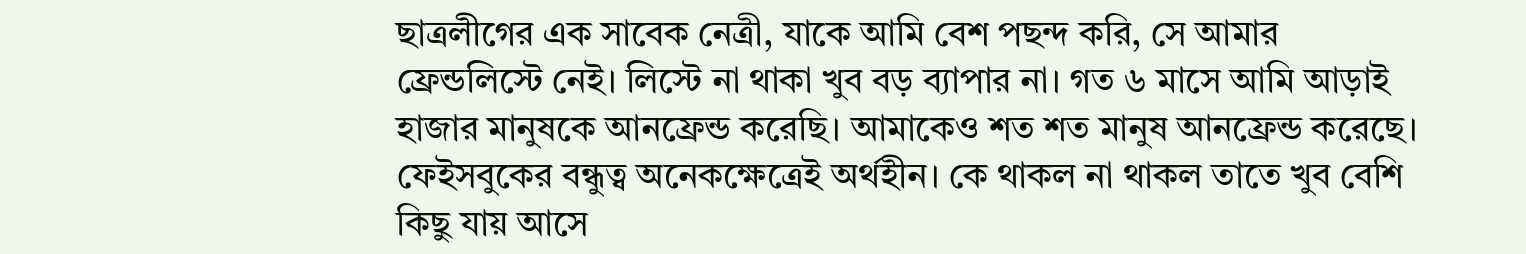ছাত্রলীগের এক সাবেক নেত্রী, যাকে আমি বেশ পছন্দ করি, সে আমার ফ্রেন্ডলিস্টে নেই। লিস্টে না থাকা খুব বড় ব্যাপার না। গত ৬ মাসে আমি আড়াই হাজার মানুষকে আনফ্রেন্ড করেছি। আমাকেও শত শত মানুষ আনফ্রেন্ড করেছে। ফেইসবুকের বন্ধুত্ব অনেকক্ষেত্রেই অর্থহীন। কে থাকল না থাকল তাতে খুব বেশি কিছু যায় আসে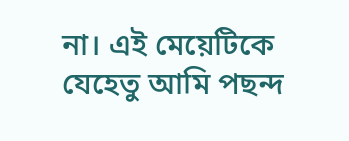না। এই মেয়েটিকে যেহেতু আমি পছন্দ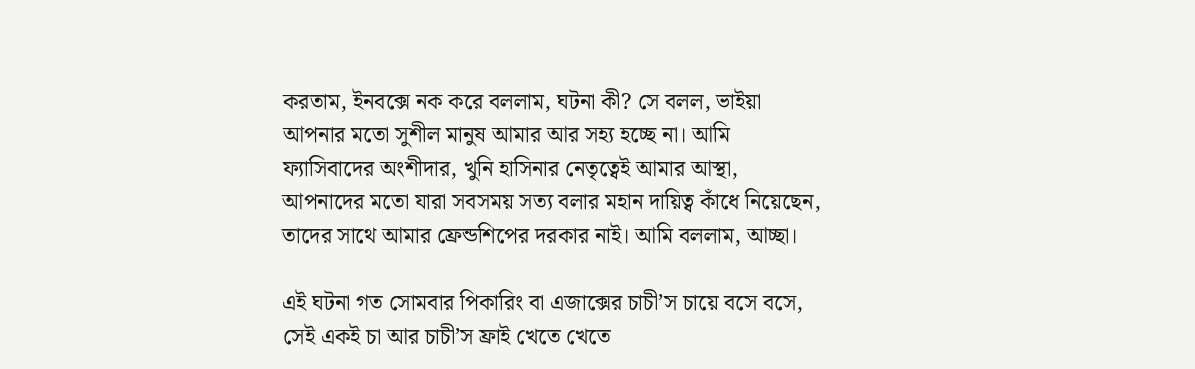করতাম, ইনবক্সে নক করে বললাম, ঘটনা কী? সে বলল, ভাইয়া আপনার মতো সুশীল মানুষ আমার আর সহ্য হচ্ছে না। আমি ফ্যাসিবাদের অংশীদার, খুনি হাসিনার নেতৃত্বেই আমার আস্থা, আপনাদের মতো যারা সবসময় সত্য বলার মহান দায়িত্ব কাঁধে নিয়েছেন, তাদের সাথে আমার ফ্রেন্ডশিপের দরকার নাই। আমি বললাম, আচ্ছা।

এই ঘটনা গত সোমবার পিকারিং বা এজাক্সের চাচী’স চায়ে বসে বসে, সেই একই চা আর চাচী’স ফ্রাই খেতে খেতে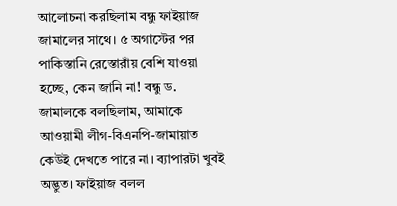আলোচনা করছিলাম বন্ধু ফাইয়াজ জামালের সাথে। ৫ অগাস্টের পর পাকিস্তানি রেস্তোরাঁয় বেশি যাওয়া হচ্ছে, কেন জানি না! বন্ধু ড. জামালকে বলছিলাম, আমাকে আওয়ামী লীগ-বিএনপি-জামায়াত কেউই দেখতে পারে না। ব্যাপারটা খুবই অদ্ভুত। ফাইয়াজ বলল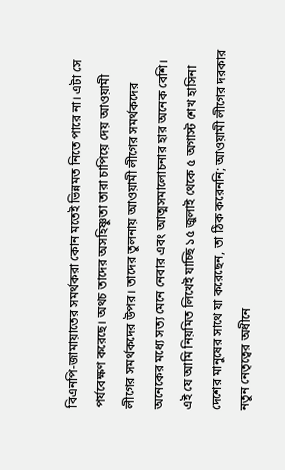বিএনপি-জামায়াতের সমর্থকরা কোন মতেই ভিন্নমত নিতে পারে না। এটা সে পর্যবেক্ষণ করেছে। অথচ তাদের অসহিষ্ণুতা তারা চাপিয়ে দেয় আওয়ামী লীগের সমর্থকদের উপর। তাদের তুলনায় আওয়ামী লীগের সমর্থকদের অনেকের মধ্যে সত্য মেনে নেবার এবং আত্মসমালোচনার হার অনেক বেশি। এই যে আমি নিয়মিত লিখেই যাচ্ছি ১৫ জুলাই থেকে ৫ অগাস্ট শেখ হাসিনা দেশের মানুষের সাথে যা করেছেন, তা ঠিক করেননি; আওয়ামী লীগের দরকার নতুন নেতৃত্বের অধীনে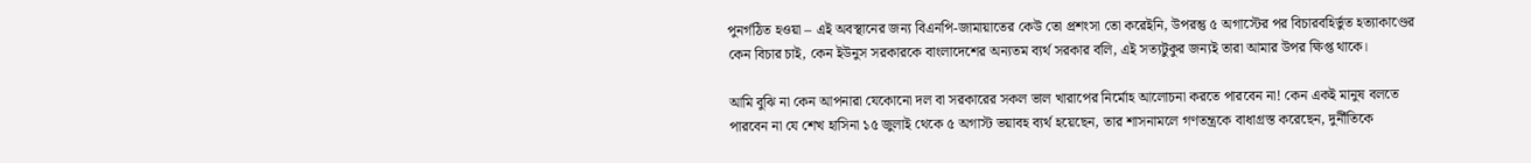পুনর্গঠিত হওয়া – এই অবস্থানের জন্য বিএনপি-জামায়াতের কেউ তো প্রশংসা তো করেইনি, উপরন্তু ৫ অগাস্টের পর বিচারবহির্ভুত হত্যাকাণ্ডের কেন বিচার চাই, কেন ইউনুস সরকারকে বাংলাদেশের অন্যতম ব্যর্থ সরকার বলি, এই সত্যটুকুর জন্যই তারা আমার উপর ক্ষিপ্ত থাকে।

আমি বুঝি না কেন আপনারা যেকোনো দল বা সরকারের সকল ভাল খারাপের নির্মোহ আলোচনা করতে পারবেন না! কেন একই মানুষ বলতে পারবেন না যে শেখ হাসিনা ১৫ জুলাই থেকে ৫ অগাস্ট ভয়াবহ ব্যর্থ হয়েছেন, তার শাসনামলে গণতন্ত্রকে বাধাগ্রস্ত করেছেন, দুর্নীতিকে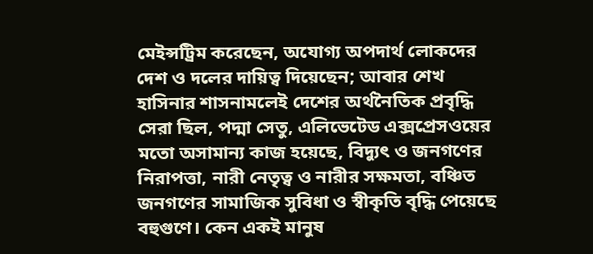মেইন্সট্রিম করেছেন, অযোগ্য অপদার্থ লোকদের দেশ ও দলের দায়িত্ব দিয়েছেন; আবার শেখ হাসিনার শাসনামলেই দেশের অর্থনৈতিক প্রবৃদ্ধি সেরা ছিল, পদ্মা সেতু, এলিভেটেড এক্সপ্রেসওয়ের মতো অসামান্য কাজ হয়েছে, বিদ্যুৎ ও জনগণের নিরাপত্তা, নারী নেতৃত্ব ও নারীর সক্ষমতা, বঞ্চিত জনগণের সামাজিক সুবিধা ও স্বীকৃতি বৃদ্ধি পেয়েছে বহুগুণে। কেন একই মানুষ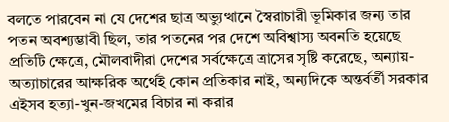বলতে পারবেন না যে দেশের ছাত্র অভ্যুত্থানে স্বৈরাচারী ভূমিকার জন্য তার পতন অবশ্যম্ভাবী ছিল, তার পতনের পর দেশে অবিশ্বাস্য অবনতি হয়েছে প্রতিটি ক্ষেত্রে, মৌলবাদীরা দেশের সর্বক্ষেত্রে ত্রাসের সৃষ্টি করেছে, অন্যায়-অত্যাচারের আক্ষরিক অর্থেই কোন প্রতিকার নাই, অন্যদিকে অন্তর্বর্তী সরকার এইসব হত্যা-খুন-জখমের বিচার না করার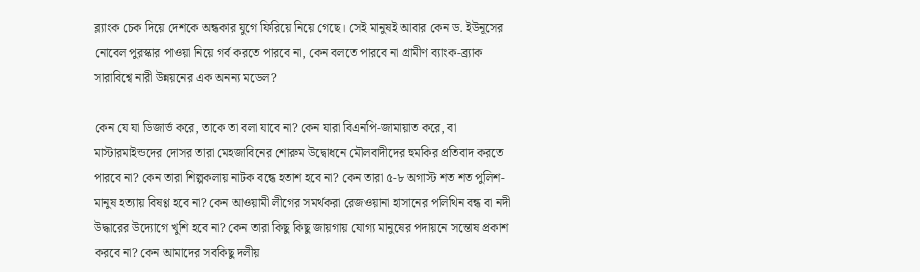ব্ল্যাংক চেক দিয়ে দেশকে অন্ধকার যুগে ফিরিয়ে নিয়ে গেছে। সেই মানুষই আবার কেন ড. ইউনূসের নোবেল পুরস্কার পাওয়া নিয়ে গর্ব করতে পারবে না, কেন বলতে পারবে না গ্রামীণ ব্যাংক-ব্র্যাক সারাবিশ্বে নারী উন্নয়নের এক অনন্য মডেল?

কেন যে যা ডিজার্ভ করে, তাকে তা বলা যাবে না? কেন যারা বিএনপি-জামায়াত করে, বা মাস্টারমাইন্ডদের দোসর তারা মেহজাবিনের শোরুম উদ্বোধনে মৌলবাদীদের হুমকির প্রতিবাদ করতে পারবে না? কেন তারা শিল্পকলায় নাটক বন্ধে হতাশ হবে না? কেন তারা ৫-৮ অগাস্ট শত শত পুলিশ-মানুষ হত্যায় বিষণ্ণ হবে না? কেন আওয়ামী লীগের সমর্থকরা রেজওয়ানা হাসানের পলিথিন বন্ধ বা নদী উদ্ধারের উদ্যোগে খুশি হবে না? কেন তারা কিছু কিছু জায়গায় যোগ্য মানুষের পদায়নে সন্তোষ প্রকাশ করবে না? কেন আমাদের সবকিছু দলীয়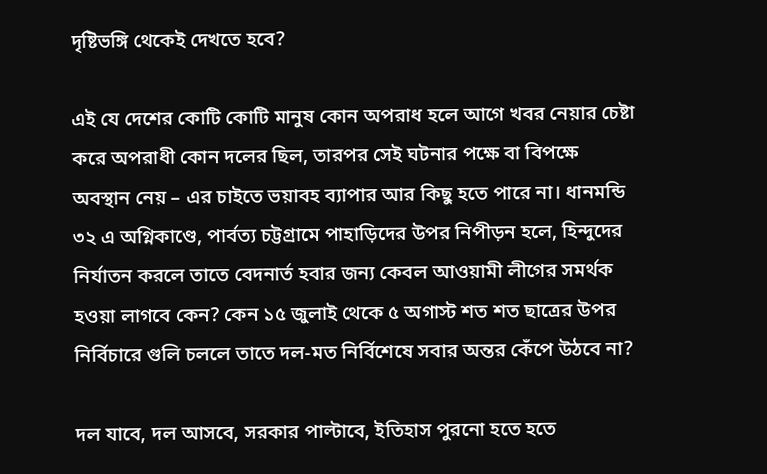দৃষ্টিভঙ্গি থেকেই দেখতে হবে?

এই যে দেশের কোটি কোটি মানুষ কোন অপরাধ হলে আগে খবর নেয়ার চেষ্টা করে অপরাধী কোন দলের ছিল, তারপর সেই ঘটনার পক্ষে বা বিপক্ষে অবস্থান নেয় – এর চাইতে ভয়াবহ ব্যাপার আর কিছু হতে পারে না। ধানমন্ডি ৩২ এ অগ্নিকাণ্ডে, পার্বত্য চট্টগ্রামে পাহাড়িদের উপর নিপীড়ন হলে, হিন্দুদের নির্যাতন করলে তাতে বেদনার্ত হবার জন্য কেবল আওয়ামী লীগের সমর্থক হওয়া লাগবে কেন? কেন ১৫ জুলাই থেকে ৫ অগাস্ট শত শত ছাত্রের উপর নির্বিচারে গুলি চললে তাতে দল-মত নির্বিশেষে সবার অন্তর কেঁপে উঠবে না?

দল যাবে, দল আসবে, সরকার পাল্টাবে, ইতিহাস পুরনো হতে হতে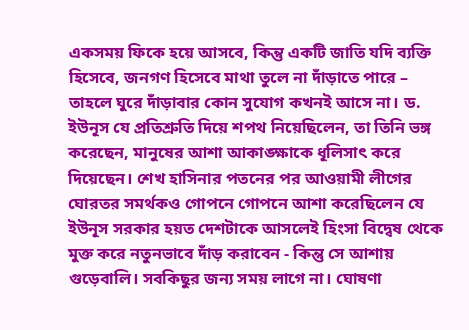একসময় ফিকে হয়ে আসবে, কিন্তু একটি জাতি যদি ব্যক্তি হিসেবে, জনগণ হিসেবে মাথা তুলে না দাঁড়াতে পারে – তাহলে ঘুরে দাঁড়াবার কোন সুযোগ কখনই আসে না। ড. ইউনূস যে প্রতিশ্রুতি দিয়ে শপথ নিয়েছিলেন, তা তিনি ভঙ্গ করেছেন, মানুষের আশা আকাঙ্ক্ষাকে ধূলিসাৎ করে দিয়েছেন। শেখ হাসিনার পতনের পর আওয়ামী লীগের ঘোরতর সমর্থকও গোপনে গোপনে আশা করেছিলেন যে ইউনূস সরকার হয়ত দেশটাকে আসলেই হিংসা বিদ্বেষ থেকে মুক্ত করে নতুনভাবে দাঁড় করাবেন - কিন্তু সে আশায় গুড়েবালি। সবকিছুর জন্য সময় লাগে না। ঘোষণা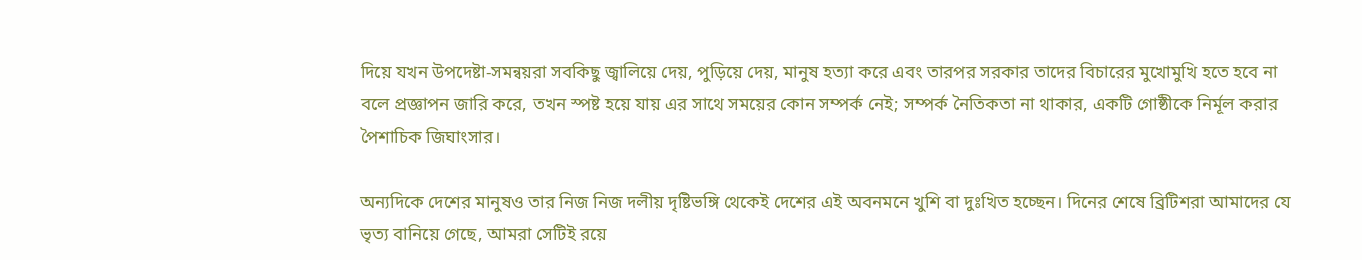দিয়ে যখন উপদেষ্টা-সমন্বয়রা সবকিছু জ্বালিয়ে দেয়, পুড়িয়ে দেয়, মানুষ হত্যা করে এবং তারপর সরকার তাদের বিচারের মুখোমুখি হতে হবে না বলে প্রজ্ঞাপন জারি করে, তখন স্পষ্ট হয়ে যায় এর সাথে সময়ের কোন সম্পর্ক নেই; সম্পর্ক নৈতিকতা না থাকার, একটি গোষ্ঠীকে নির্মূল করার পৈশাচিক জিঘাংসার।

অন্যদিকে দেশের মানুষও তার নিজ নিজ দলীয় দৃষ্টিভঙ্গি থেকেই দেশের এই অবনমনে খুশি বা দুঃখিত হচ্ছেন। দিনের শেষে ব্রিটিশরা আমাদের যে ভৃত্য বানিয়ে গেছে, আমরা সেটিই রয়ে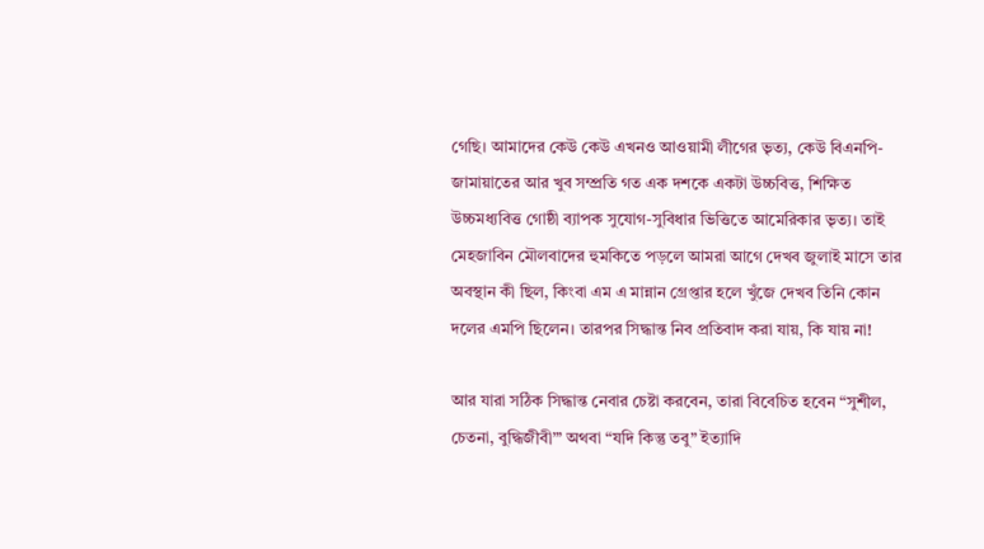গেছি। আমাদের কেউ কেউ এখনও আওয়ামী লীগের ভৃত্য, কেউ বিএনপি-জামায়াতের আর খুব সম্প্রতি গত এক দশকে একটা উচ্চবিত্ত, শিক্ষিত উচ্চমধ্যবিত্ত গোষ্ঠী ব্যাপক সুযোগ-সুবিধার ভিত্তিতে আমেরিকার ভৃত্য। তাই মেহজাবিন মৌলবাদের হুমকিতে পড়লে আমরা আগে দেখব জুলাই মাসে তার অবস্থান কী ছিল, কিংবা এম এ মান্নান গ্রেপ্তার হলে খুঁজে দেখব তিনি কোন দলের এমপি ছিলেন। তারপর সিদ্ধান্ত নিব প্রতিবাদ করা যায়, কি যায় না!

আর যারা সঠিক সিদ্ধান্ত নেবার চেষ্টা করবেন, তারা বিবেচিত হবেন “সুশীল, চেতনা, বুদ্ধিজীবী”’ অথবা “যদি কিন্তু তবু” ইত্যাদি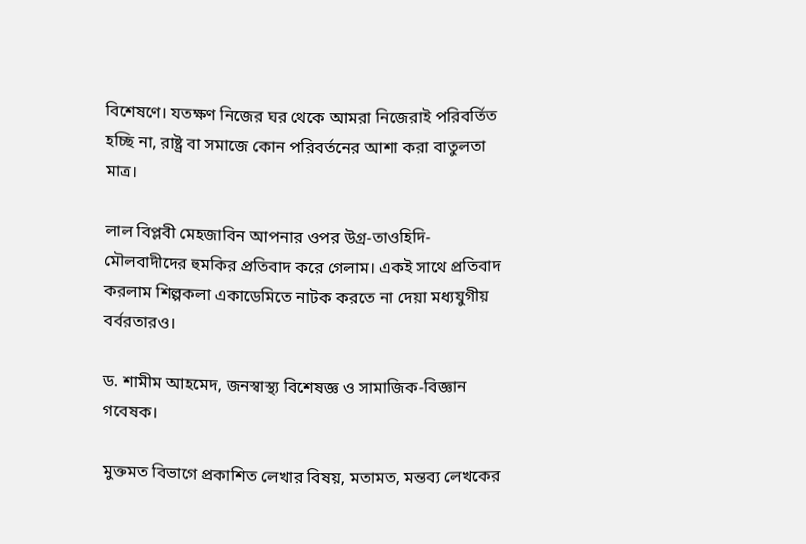বিশেষণে। যতক্ষণ নিজের ঘর থেকে আমরা নিজেরাই পরিবর্তিত হচ্ছি না, রাষ্ট্র বা সমাজে কোন পরিবর্তনের আশা করা বাতুলতা মাত্র।

লাল বিপ্লবী মেহজাবিন আপনার ওপর উগ্র-তাওহিদি-মৌলবাদীদের হুমকির প্রতিবাদ করে গেলাম। একই সাথে প্রতিবাদ করলাম শিল্পকলা একাডেমিতে নাটক করতে না দেয়া মধ্যযুগীয় বর্বরতারও।

ড. শামীম আহমেদ, জনস্বাস্থ্য বিশেষজ্ঞ ও সামাজিক-বিজ্ঞান গবেষক।

মুক্তমত বিভাগে প্রকাশিত লেখার বিষয়, মতামত, মন্তব্য লেখকের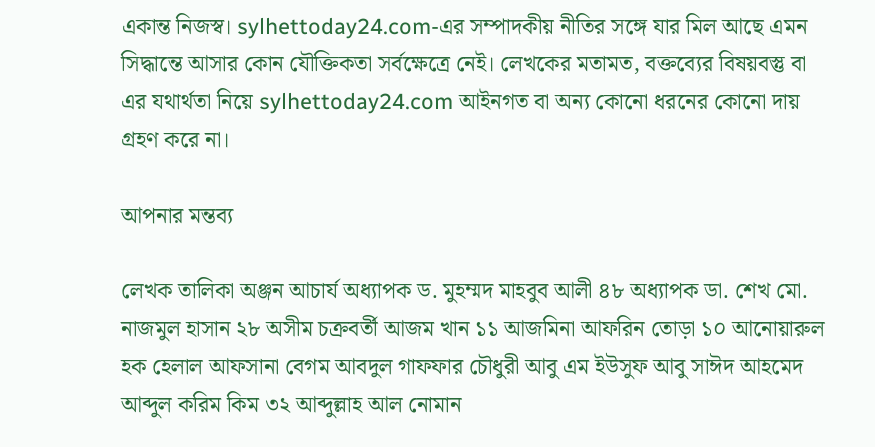একান্ত নিজস্ব। sylhettoday24.com-এর সম্পাদকীয় নীতির সঙ্গে যার মিল আছে এমন সিদ্ধান্তে আসার কোন যৌক্তিকতা সর্বক্ষেত্রে নেই। লেখকের মতামত, বক্তব্যের বিষয়বস্তু বা এর যথার্থতা নিয়ে sylhettoday24.com আইনগত বা অন্য কোনো ধরনের কোনো দায় গ্রহণ করে না।

আপনার মন্তব্য

লেখক তালিকা অঞ্জন আচার্য অধ্যাপক ড. মুহম্মদ মাহবুব আলী ৪৮ অধ্যাপক ডা. শেখ মো. নাজমুল হাসান ২৮ অসীম চক্রবর্তী আজম খান ১১ আজমিনা আফরিন তোড়া ১০ আনোয়ারুল হক হেলাল আফসানা বেগম আবদুল গাফফার চৌধুরী আবু এম ইউসুফ আবু সাঈদ আহমেদ আব্দুল করিম কিম ৩২ আব্দুল্লাহ আল নোমান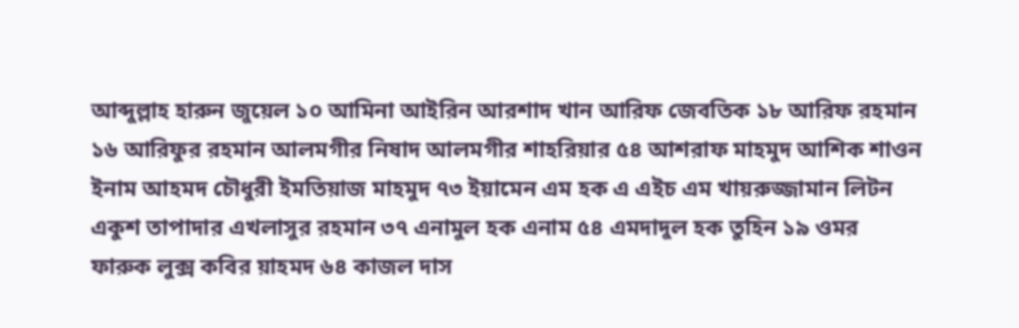আব্দুল্লাহ হারুন জুয়েল ১০ আমিনা আইরিন আরশাদ খান আরিফ জেবতিক ১৮ আরিফ রহমান ১৬ আরিফুর রহমান আলমগীর নিষাদ আলমগীর শাহরিয়ার ৫৪ আশরাফ মাহমুদ আশিক শাওন ইনাম আহমদ চৌধুরী ইমতিয়াজ মাহমুদ ৭৩ ইয়ামেন এম হক এ এইচ এম খায়রুজ্জামান লিটন একুশ তাপাদার এখলাসুর রহমান ৩৭ এনামুল হক এনাম ৫৪ এমদাদুল হক তুহিন ১৯ ওমর ফারুক লুক্স কবির য়াহমদ ৬৪ কাজল দাস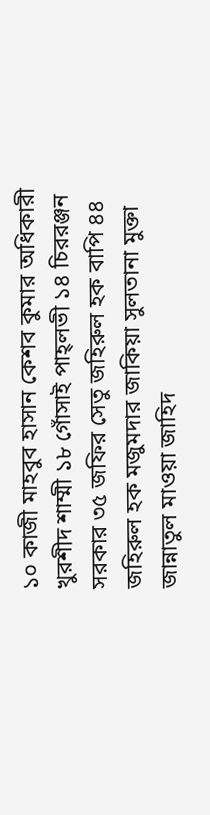১০ কাজী মাহবুব হাসান কেশব কুমার অধিকারী খুরশীদ শাম্মী ১৮ গোঁসাই পাহ্‌লভী ১৪ চিররঞ্জন সরকার ৩৫ জফির সেতু জহিরুল হক বাপি ৪৪ জহিরুল হক মজুমদার জাকিয়া সুলতানা মুক্তা জান্নাতুল মাওয়া জাহিদ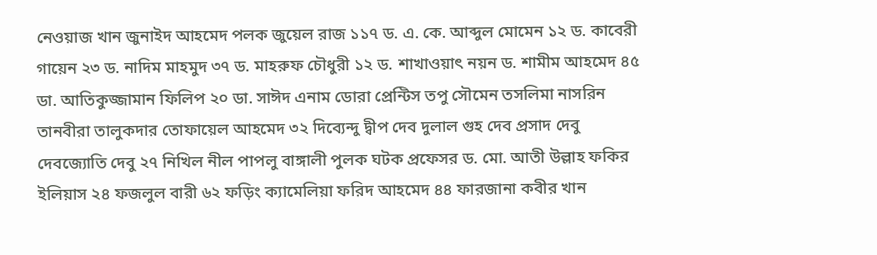নেওয়াজ খান জুনাইদ আহমেদ পলক জুয়েল রাজ ১১৭ ড. এ. কে. আব্দুল মোমেন ১২ ড. কাবেরী গায়েন ২৩ ড. নাদিম মাহমুদ ৩৭ ড. মাহরুফ চৌধুরী ১২ ড. শাখাওয়াৎ নয়ন ড. শামীম আহমেদ ৪৫ ডা. আতিকুজ্জামান ফিলিপ ২০ ডা. সাঈদ এনাম ডোরা প্রেন্টিস তপু সৌমেন তসলিমা নাসরিন তানবীরা তালুকদার তোফায়েল আহমেদ ৩২ দিব্যেন্দু দ্বীপ দেব দুলাল গুহ দেব প্রসাদ দেবু দেবজ্যোতি দেবু ২৭ নিখিল নীল পাপলু বাঙ্গালী পুলক ঘটক প্রফেসর ড. মো. আতী উল্লাহ ফকির ইলিয়াস ২৪ ফজলুল বারী ৬২ ফড়িং ক্যামেলিয়া ফরিদ আহমেদ ৪৪ ফারজানা কবীর খান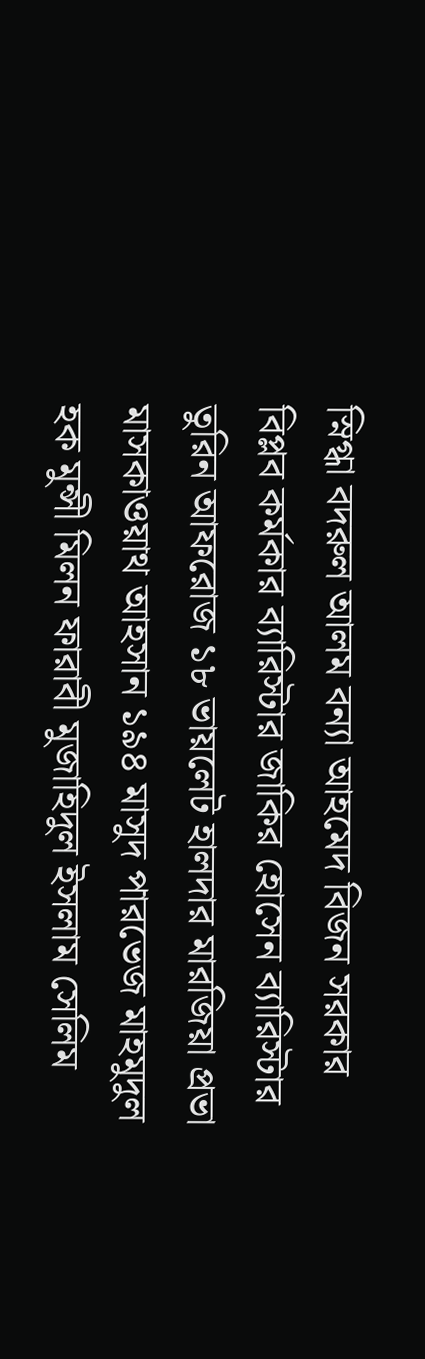স্নিগ্ধা বদরুল আলম বন্যা আহমেদ বিজন সরকার বিপ্লব কর্মকার ব্যারিস্টার জাকির হোসেন ব্যারিস্টার তুরিন আফরোজ ১৮ ভায়লেট হালদার মারজিয়া প্রভা মাসকাওয়াথ আহসান ১৯৪ মাসুদ পারভেজ মাহমুদুল হক মুন্সী মিলন ফারাবী মুজাহিদুল ইসলাম সেলিম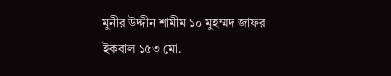মুনীর উদ্দীন শামীম ১০ মুহম্মদ জাফর ইকবাল ১৫৩ মো.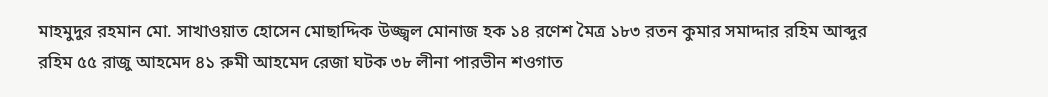মাহমুদুর রহমান মো. সাখাওয়াত হোসেন মোছাদ্দিক উজ্জ্বল মোনাজ হক ১৪ রণেশ মৈত্র ১৮৩ রতন কুমার সমাদ্দার রহিম আব্দুর রহিম ৫৫ রাজু আহমেদ ৪১ রুমী আহমেদ রেজা ঘটক ৩৮ লীনা পারভীন শওগাত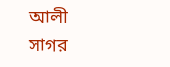আলী সাগর